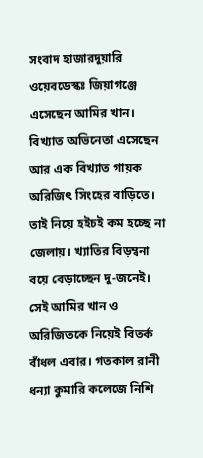সংবাদ হাজারদুয়ারি ওয়েবডেস্কঃ জিয়াগঞ্জে এসেছেন আমির খান। বিখ্যাত অভিনেতা এসেছেন আর এক বিখ্যাত গায়ক অরিজিৎ সিংহের বাড়িতে। তাই নিয়ে হইচই কম হচ্ছে না জেলায়। খ্যাতির বিড়ম্বনা বয়ে বেড়াচ্ছেন দু-জনেই। সেই আমির খান ও অরিজিতকে নিয়েই বিতর্ক বাঁধল এবার। গতকাল রানী ধন্যা কুমারি কলেজে নিশি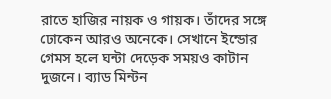রাতে হাজির নায়ক ও গায়ক। তাঁদের সঙ্গে ঢোকেন আরও অনেকে। সেখানে ইন্ডোর গেমস হলে ঘন্টা দেড়েক সময়ও কাটান দুজনে। ব্যাড মিন্টন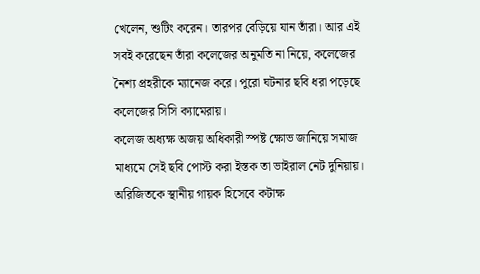খেলেন, শুটিং করেন। তারপর বেড়িয়ে যান তাঁরা। আর এই সবই করেছেন তাঁরা কলেজের অনুমতি না নিয়ে, কলেজের নৈশ্য প্রহরীকে ম্যানেজ করে। পুরো ঘটনার ছবি ধরা পড়েছে কলেজের সিসি ক্যামেরায়।
কলেজ অধ্যক্ষ অজয় অধিকারী স্পষ্ট ক্ষোভ জানিয়ে সমাজ মাধ্যমে সেই ছবি পোস্ট করা ইস্তক তা ভাইরাল নেট দুনিয়ায়। অরিজিতকে স্থানীয় গায়ক হিসেবে কটাক্ষ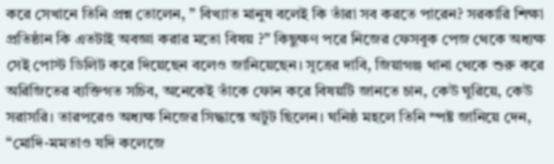করে সেখানে তিনি প্রশ্ন তোলেন, ” বিখ্যাত মানুষ বলেই কি তাঁরা সব করতে পারেন? সরকারি শিক্ষা প্রতিষ্ঠান কি এতটাই অবজ্ঞা করার মতো বিষয় ?” কিছুক্ষণ পরে নিজের ফেসবুক পেজ থেকে অধ্যক্ষ সেই পোস্ট ডিলিট করে দিয়েছেন বলেও জানিয়েছেন। সূত্রের দাবি, জিয়াগঞ্জ থানা থেকে শুরু করে অরিজিতের ব্যক্তিগত সচিব, অনেকেই তাঁকে ফোন করে বিষয়টি জানতে চান, কেউ ঘুরিয়ে, কেউ সরাসরি। তারপরেও অধ্যক্ষ নিজের সিদ্ধান্তে অটুট ছিলেন। ঘনিষ্ঠ মহলে তিনি স্পষ্ট জানিয়ে দেন, “মোদি-মমতাও যদি কলেজে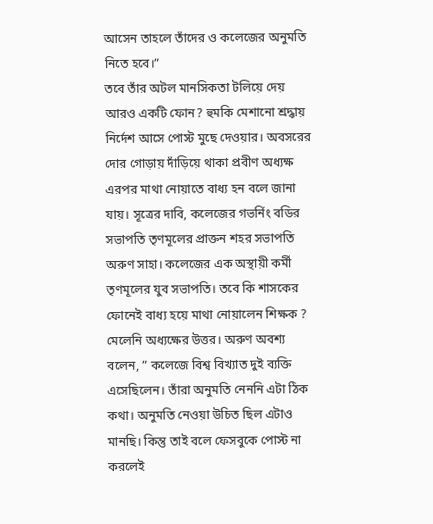আসেন তাহলে তাঁদের ও কলেজের অনুমতি নিতে হবে।”
তবে তাঁর অটল মানসিকতা টলিয়ে দেয় আরও একটি ফোন? হুমকি মেশানো শ্রদ্ধায় নির্দেশ আসে পোস্ট মুছে দেওয়ার। অবসরের দোর গোড়ায় দাঁড়িয়ে থাকা প্রবীণ অধ্যক্ষ এরপর মাথা নোয়াতে বাধ্য হন বলে জানা যায়। সূত্রের দাবি, কলেজের গভর্নিং বডির সভাপতি তৃণমূলের প্রাক্তন শহর সভাপতি অরুণ সাহা। কলেজের এক অস্থায়ী কর্মী তৃণমূলের যুব সভাপতি। তবে কি শাসকের ফোনেই বাধ্য হয়ে মাথা নোয়ালেন শিক্ষক ? মেলেনি অধ্যক্ষের উত্তর। অরুণ অবশ্য বলেন, ” কলেজে বিশ্ব বিখ্যাত দুই ব্যক্তি এসেছিলেন। তাঁরা অনুমতি নেননি এটা ঠিক কথা। অনুমতি নেওয়া উচিত ছিল এটাও মানছি। কিন্তু তাই বলে ফেসবুকে পোস্ট না করলেই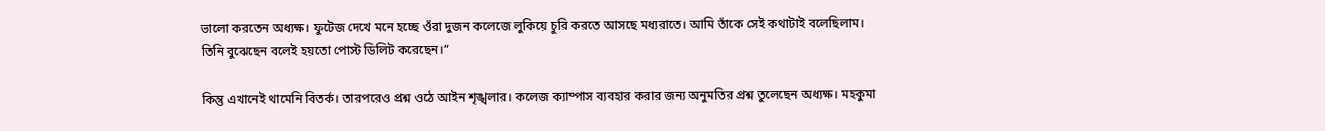ভালো করতেন অধ্যক্ষ। ফুটেজ দেখে মনে হচ্ছে ওঁরা দুজন কলেজে লুকিয়ে চুরি করতে আসছে মধ্যরাতে। আমি তাঁকে সেই কথাটাই বলেছিলাম। তিনি বুঝেছেন বলেই হয়তো পোস্ট ডিলিট করেছেন।”

কিন্তু এখানেই থামেনি বিতর্ক। তারপরেও প্রশ্ন ওঠে আইন শৃঙ্খলার। কলেজ ক্যাম্পাস ব্যবহার করার জন্য অনুমতির প্রশ্ন তুলেছেন অধ্যক্ষ। মহকুমা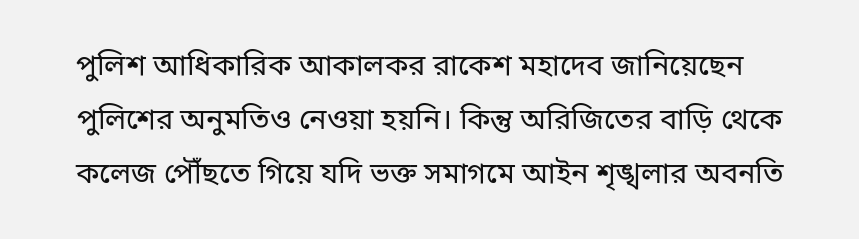পুলিশ আধিকারিক আকালকর রাকেশ মহাদেব জানিয়েছেন পুলিশের অনুমতিও নেওয়া হয়নি। কিন্তু অরিজিতের বাড়ি থেকে কলেজ পৌঁছতে গিয়ে যদি ভক্ত সমাগমে আইন শৃঙ্খলার অবনতি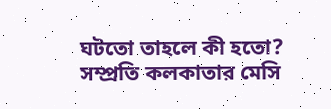ঘটতো তাহলে কী হতো? সম্প্রতি কলকাতার মেসি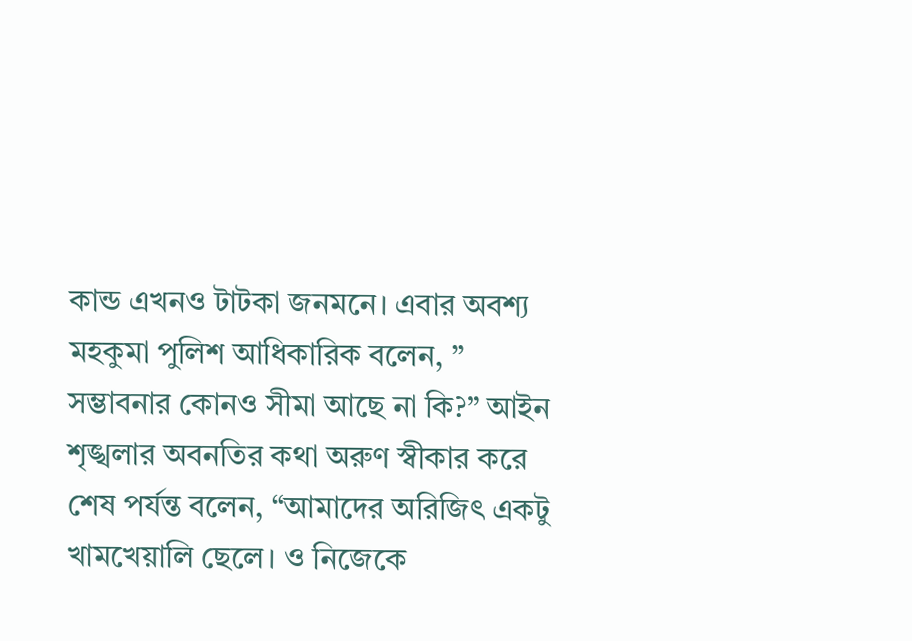কান্ড এখনও টাটকা জনমনে। এবার অবশ্য মহকুমা পুলিশ আধিকারিক বলেন, ” সম্ভাবনার কোনও সীমা আছে না কি?” আইন শৃঙ্খলার অবনতির কথা অরুণ স্বীকার করে শেষ পর্যন্ত বলেন, “আমাদের অরিজিৎ একটু খামখেয়ালি ছেলে। ও নিজেকে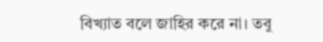বিখ্যাত বলে জাহির করে না। তবু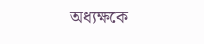অধ্যক্ষকে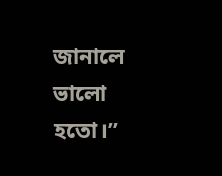জানালে ভালো হতো।”